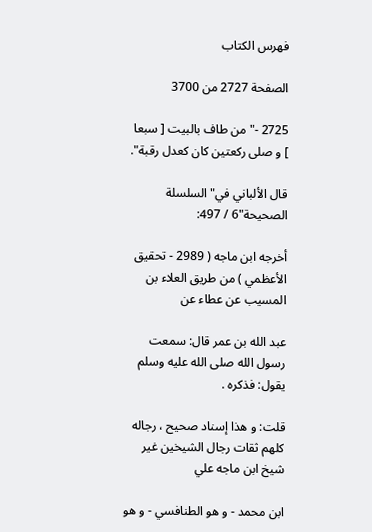فهرس الكتاب

الصفحة 2727 من 3700

2725 -"من طاف بالبيت [ سبعا ] و صلى ركعتين كان كعدل رقبة".

قال الألباني في"السلسلة الصحيحة"6 / 497:

أخرجه ابن ماجه ( 2989 - تحقيق الأعظمي ) من طريق العلاء بن المسيب عن عطاء عن

عبد الله بن عمر قال: سمعت رسول الله صلى الله عليه وسلم يقول: فذكره .

قلت: و هذا إسناد صحيح ، رجاله كلهم ثقات رجال الشيخين غير شيخ ابن ماجه علي

ابن محمد - و هو الطنافسي - و هو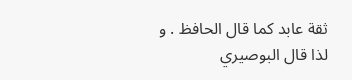ثقة عابد كما قال الحافظ . و لذا قال البوصيري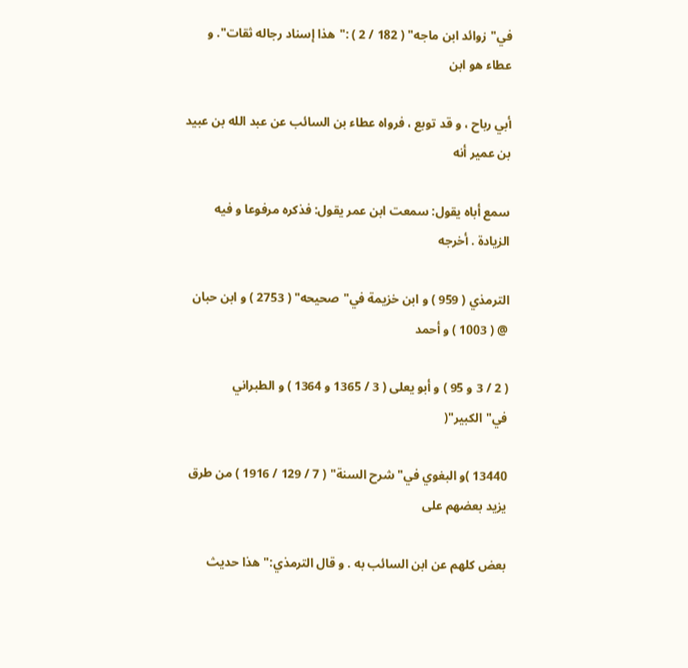في"زوائد ابن ماجه" ( 182 / 2 ) :"هذا إسناد رجاله ثقات". و عطاء هو ابن

أبي رباح ، و قد توبع ، فرواه عطاء بن السائب عن عبد الله بن عبيد بن عمير أنه

سمع أباه يقول: سمعت ابن عمر يقول: فذكره مرفوعا و فيه الزيادة . أخرجه

الترمذي ( 959 ) و ابن خزيمة في"صحيحه" ( 2753 ) و ابن حبان @ ( 1003 ) و أحمد

( 2 / 3 و 95 ) و أبو يعلى ( 3 / 1365 و 1364 ) و الطبراني في"الكبير"(

13440 )و البغوي في"شرح السنة" ( 7 / 129 / 1916 ) من طرق يزيد بعضهم على

بعض كلهم عن ابن السائب به . و قال الترمذي:"هذا حديث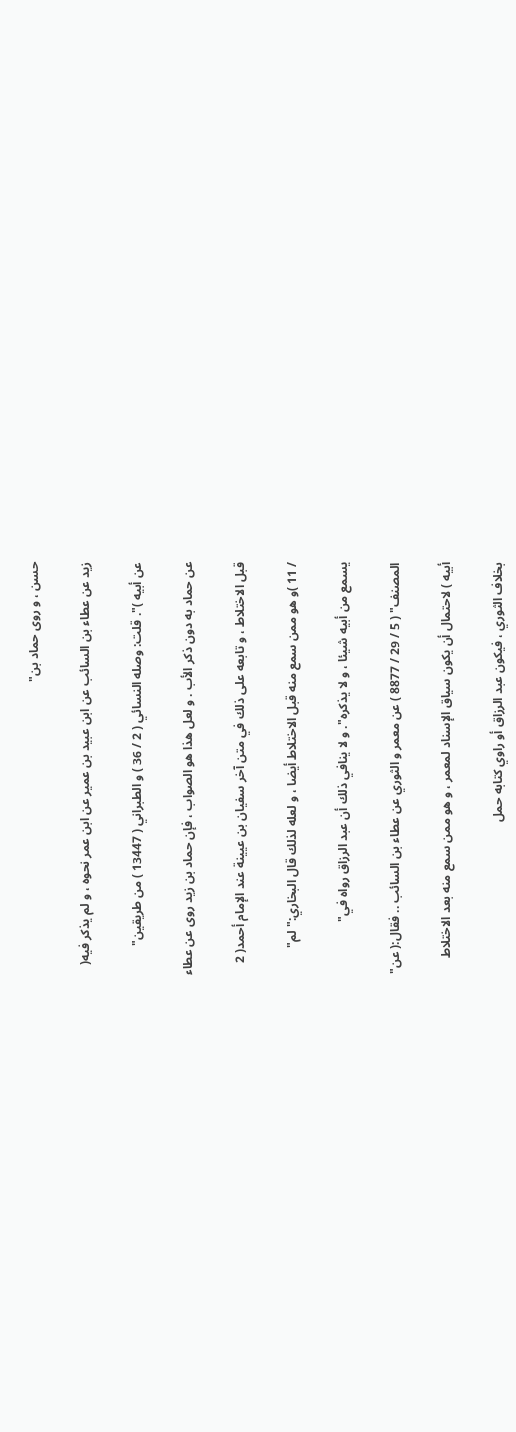حسن ، و روى حماد بن"

زيد عن عطاء بن السائب عن ابن عبيد بن عمير عن ابن عمر نحوه ، و لم يذكر فيه(

عن أبيه )". قلت: وصله النسائي ( 2 / 36 ) و الطبراني ( 13447 ) من طريقين"

عن حماد به دون ذكر الأب . و لعل هذا هو الصواب ، فإن حماد بن زيد روى عن عطاء

قبل الاختلاط ، و تابعه على ذلك في متن آخر سفيان بن عيينة عند الإمام أحمد( 2

/ 11 )و هو ممن سمع منه قبل الاختلاط أيضا ، و لعله لذلك قال البخاري:"لم"

يسمع من أبيه شيئا ، و لا يذكره". و لا ينافي ذلك أن عبد الرزاق رواه في"

المصنف" ( 5 / 29 / 8877 ) عن معمر و الثوري عن عطاء بن السائب .. فقال:( عن"

أبيه ) لاحتمال أن يكون سياق الإسناد لمعمر ، و هو ممن سمع منه بعد الاختلاط

بخلاف الثوري ، فيكون عبد الرزاق أو راوي كتابه حمل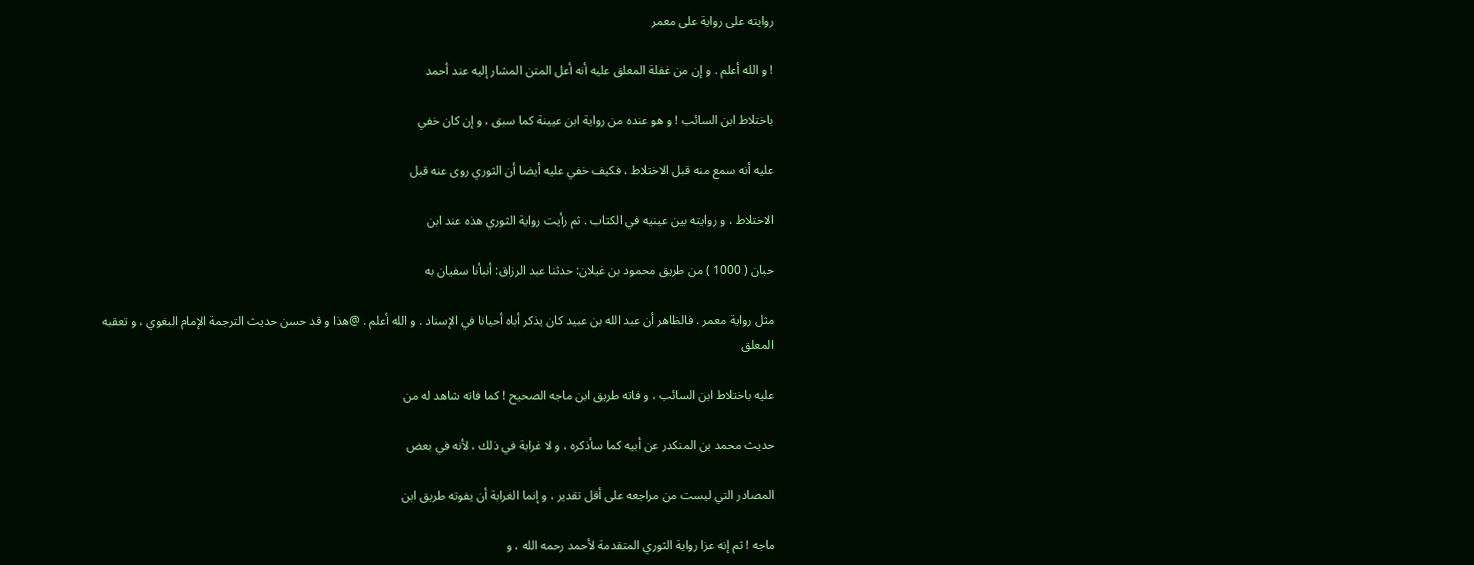روايته على رواية على معمر

! و الله أعلم . و إن من غفلة المعلق عليه أنه أعل المتن المشار إليه عند أحمد

باختلاط ابن السائب ! و هو عنده من رواية ابن عيينة كما سبق ، و إن كان خفي

عليه أنه سمع منه قبل الاختلاط ، فكيف خفي عليه أيضا أن الثوري روى عنه قبل

الاختلاط ، و روايته بين عينيه في الكتاب . ثم رأيت رواية الثوري هذه عند ابن

حبان ( 1000 ) من طريق محمود بن غيلان: حدثنا عبد الرزاق: أنبأنا سفيان به

مثل رواية معمر . فالظاهر أن عبد الله بن عبيد كان يذكر أباه أحيانا في الإسناد . و الله أعلم . @هذا و قد حسن حديث الترجمة الإمام البغوي ، و تعقبه المعلق

عليه باختلاط ابن السائب ، و فاته طريق ابن ماجه الصحيح ! كما فاته شاهد له من

حديث محمد بن المنكدر عن أبيه كما سأذكره ، و لا غرابة في ذلك ، لأنه في بعض

المصادر التي ليست من مراجعه على أقل تقدير ، و إنما الغرابة أن يفوته طريق ابن

ماجه ! ثم إنه عزا رواية الثوري المتقدمة لأحمد رحمه الله ، و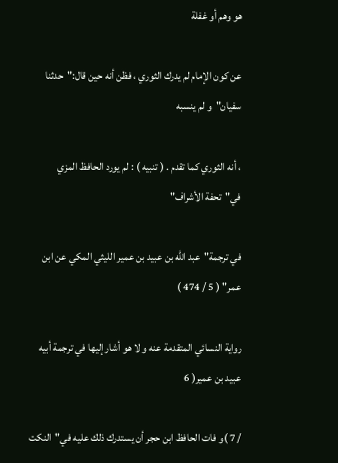هو وهم أو غفلة

عن كون الإمام لم يدرك الثوري ، فظن أنه حين قال:"حدثنا سفيان"و لم ينسبه

، أنه الثوري كما تقدم . ( تنبيه ) : لم يورد الحافظ المزي في"تحفة الأشراف"

في ترجمة"عبد الله بن عبيد بن عمير الليثي المكي عن ابن عمر" ( 5 / 474 )

رواية النسائي المتقدمة عنه و لا هو أشار إليها في ترجمة أبيه عبيد بن عمير( 6

/ 7 )و فات الحافظ ابن حجر أن يستدرك ذلك عليه في"النكت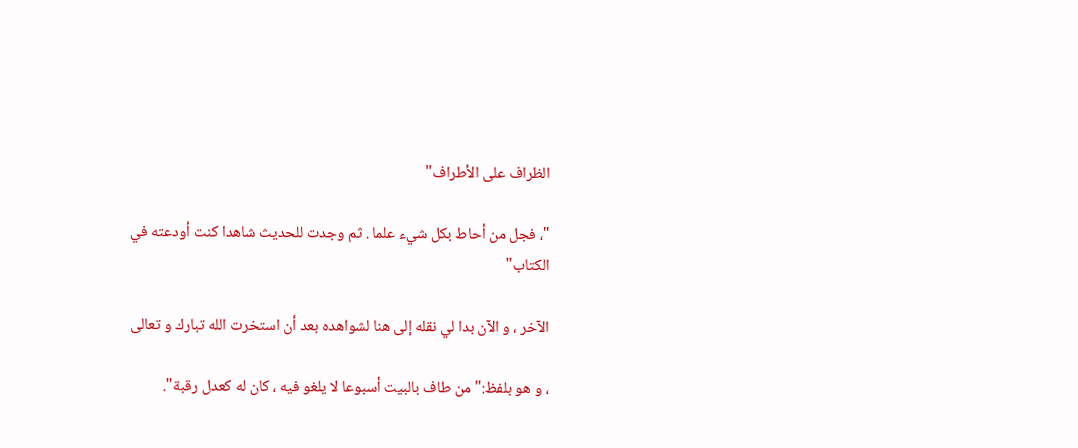الظراف على الأطراف"

"، فجل من أحاط بكل شيء علما . ثم وجدت للحديث شاهدا كنت أودعته في الكتاب"

الآخر ، و الآن بدا لي نقله إلى هنا لشواهده بعد أن استخرت الله تبارك و تعالى

، و هو بلفظ:"من طاف بالبيت أسبوعا لا يلغو فيه ، كان له كعدل رقبة".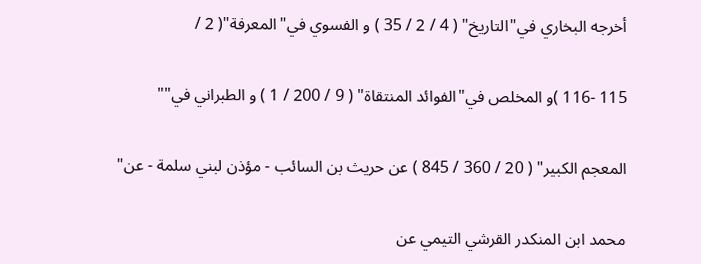أخرجه البخاري في"التاريخ" ( 4 / 2 / 35 ) و الفسوي في"المعرفة"( 2 /

115 -116 )و المخلص في"الفوائد المنتقاة" ( 9 / 200 / 1 ) و الطبراني في""

المعجم الكبير" ( 20 / 360 / 845 ) عن حريث بن السائب - مؤذن لبني سلمة - عن"

محمد ابن المنكدر القرشي التيمي عن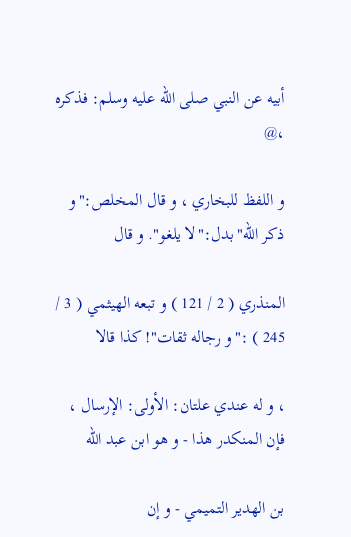أبيه عن النبي صلى الله عليه وسلم: فذكره ،@

و اللفظ للبخاري ، و قال المخلص:"و ذكر الله"بدل:"لا يلغو". و قال

المنذري ( 2 / 121 ) و تبعه الهيثمي ( 3 / 245 ) :"و رجاله ثقات"! كذا قالا

، و له عندي علتان: الأولى: الإرسال ، فإن المنكدر هذا - و هو ابن عبد الله

بن الهدير التميمي - و إن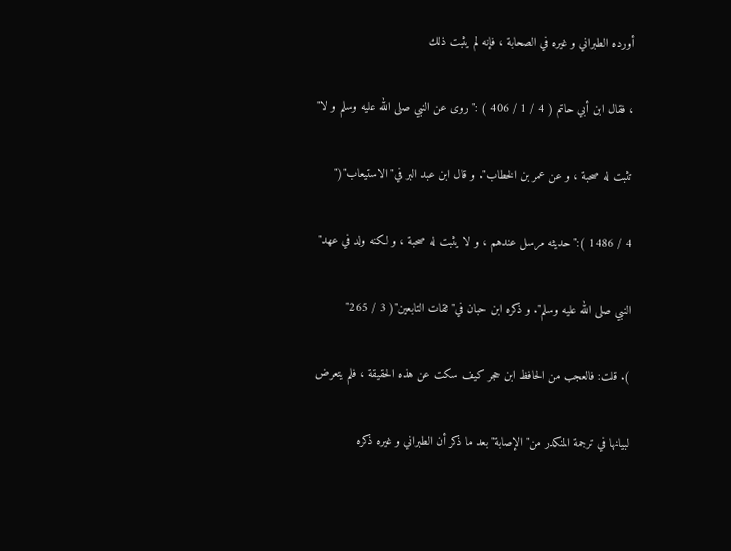أورده الطبراني و غيره في الصحابة ، فإنه لم يثبت ذلك

، فقال ابن أبي حاتم ( 4 / 1 / 406 ) :"روى عن النبي صلى الله عليه وسلم و لا"

تثبت له صحبة ، و عن عمر بن الخطاب". و قال ابن عبد البر في"الاستيعاب"("

4 / 1486 ):"حديثه مرسل عندهم ، و لا يثبت له صحبة ، و لكنه ولد في عهد"

النبي صلى الله عليه وسلم". و ذكره ابن حبان في"ثقات التابعين"( 3 / 265"

). قلت: فالعجب من الحافظ ابن حجر كيف سكت عن هذه الحقيقة ، فلم يتعرض

لبيانها في ترجمة المنكدر من"الإصابة"بعد ما ذكر أن الطبراني و غيره ذكره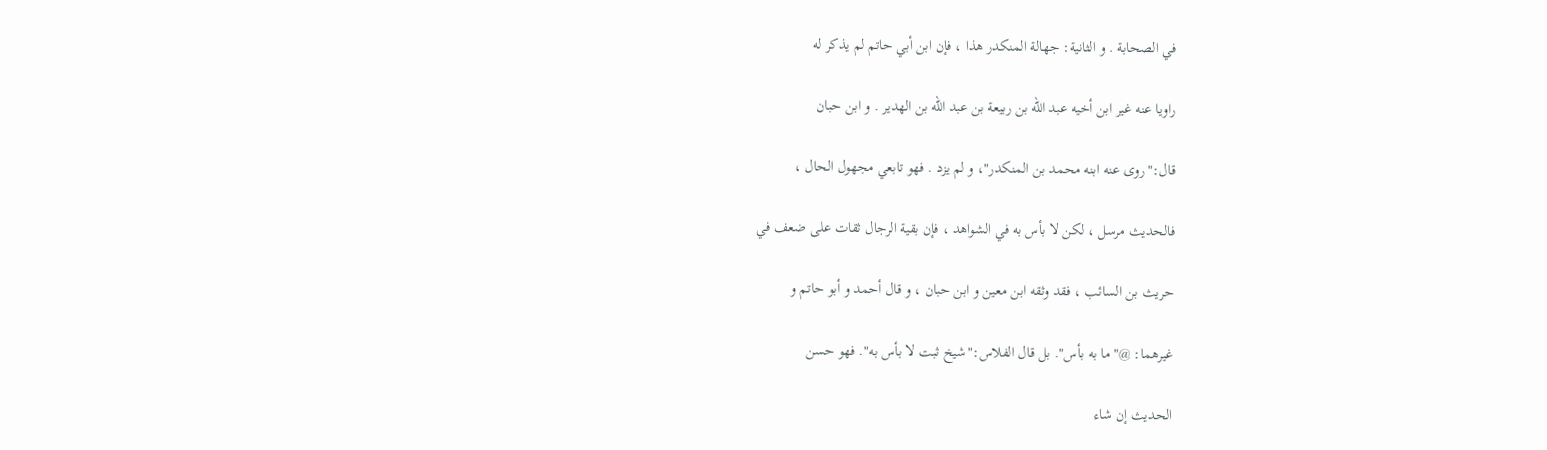في الصحابة . و الثانية: جهالة المنكدر هذا ، فإن ابن أبي حاتم لم يذكر له

راويا عنه غير ابن أخيه عبد الله بن ربيعة بن عبد الله بن الهدير . و ابن حبان

قال:"روى عنه ابنه محمد بن المنكدر"، و لم يزد . فهو تابعي مجهول الحال ،

فالحديث مرسل ، لكن لا بأس به في الشواهد ، فإن بقية الرجال ثقات على ضعف في

حريث بن السائب ، فقد وثقه ابن معين و ابن حبان ، و قال أحمد و أبو حاتم و

غيرهما: @"ما به بأس". بل قال الفلاس:"شيخ ثبت لا بأس به". فهو حسن

الحديث إن شاء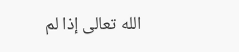الله تعالى إذا لم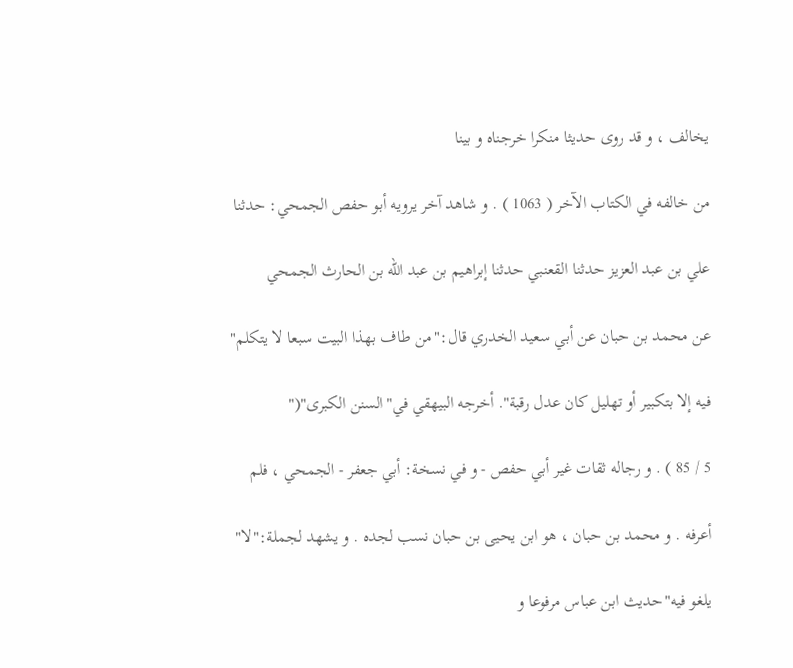يخالف ، و قد روى حديثا منكرا خرجناه و بينا

من خالفه في الكتاب الآخر ( 1063 ) . و شاهد آخر يرويه أبو حفص الجمحي: حدثنا

علي بن عبد العزيز حدثنا القعنبي حدثنا إبراهيم بن عبد الله بن الحارث الجمحي

عن محمد بن حبان عن أبي سعيد الخدري قال:"من طاف بهذا البيت سبعا لا يتكلم"

فيه إلا بتكبير أو تهليل كان عدل رقبة". أخرجه البيهقي في"السنن الكبرى"("

5 / 85 ) . و رجاله ثقات غير أبي حفص - و في نسخة: أبي جعفر - الجمحي ، فلم

أعرفه . و محمد بن حبان ، هو ابن يحيى بن حبان نسب لجده . و يشهد لجملة:"لا"

يلغو فيه"حديث ابن عباس مرفوعا و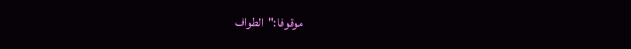موقوفا:"الطواف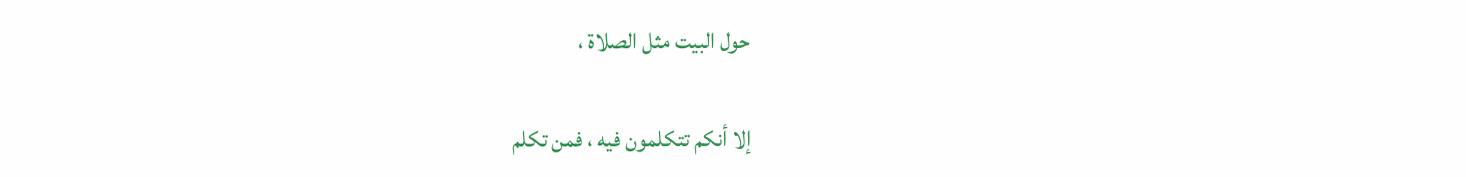حول البيت مثل الصلاة ،

إلا أنكم تتكلمون فيه ، فمن تكلم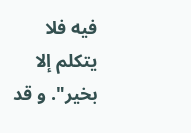فيه فلا يتكلم إلا بخير". و قد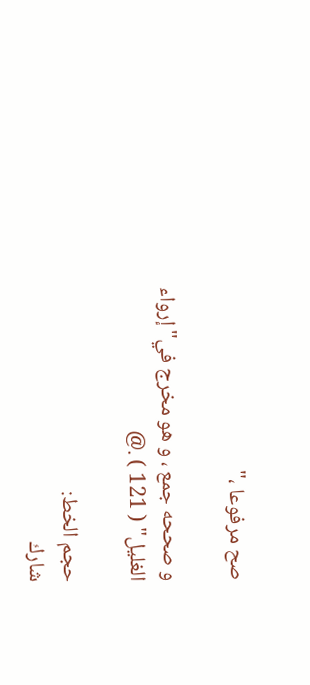صح مرفوعا ،"

و صححه جمع ، و هو مخرج في"إرواء الغليل" ( 121 ) .@

حجم الخط:
شارك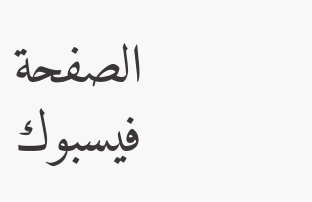الصفحة
فيسبوك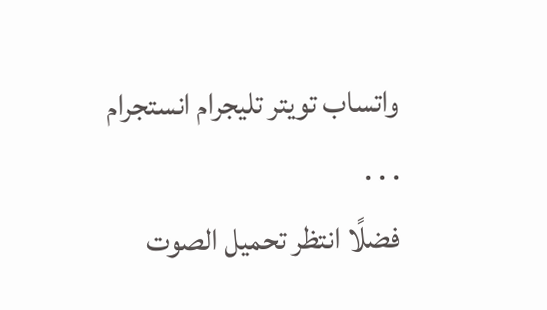واتساب تويتر تليجرام انستجرام
. . .
فضلًا انتظر تحميل الصوت